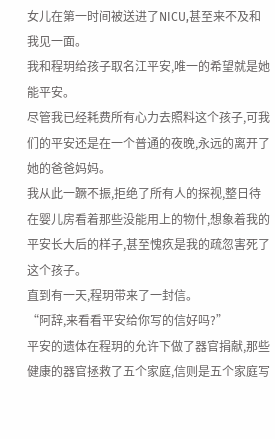女儿在第一时间被送进了NICU,甚至来不及和我见一面。
我和程玥给孩子取名江平安,唯一的希望就是她能平安。
尽管我已经耗费所有心力去照料这个孩子,可我们的平安还是在一个普通的夜晚,永远的离开了她的爸爸妈妈。
我从此一蹶不振,拒绝了所有人的探视,整日待在婴儿房看着那些没能用上的物什,想象着我的平安长大后的样子,甚至愧疚是我的疏忽害死了这个孩子。
直到有一天,程玥带来了一封信。
“阿辞,来看看平安给你写的信好吗?”
平安的遗体在程玥的允许下做了器官捐献,那些健康的器官拯救了五个家庭,信则是五个家庭写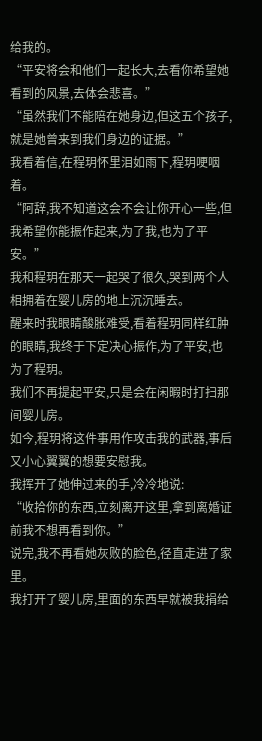给我的。
“平安将会和他们一起长大,去看你希望她看到的风景,去体会悲喜。”
“虽然我们不能陪在她身边,但这五个孩子,就是她曾来到我们身边的证据。”
我看着信,在程玥怀里泪如雨下,程玥哽咽着。
“阿辞,我不知道这会不会让你开心一些,但我希望你能振作起来,为了我,也为了平安。”
我和程玥在那天一起哭了很久,哭到两个人相拥着在婴儿房的地上沉沉睡去。
醒来时我眼睛酸胀难受,看着程玥同样红肿的眼睛,我终于下定决心振作,为了平安,也为了程玥。
我们不再提起平安,只是会在闲暇时打扫那间婴儿房。
如今,程玥将这件事用作攻击我的武器,事后又小心翼翼的想要安慰我。
我挥开了她伸过来的手,冷冷地说:
“收拾你的东西,立刻离开这里,拿到离婚证前我不想再看到你。”
说完,我不再看她灰败的脸色,径直走进了家里。
我打开了婴儿房,里面的东西早就被我捐给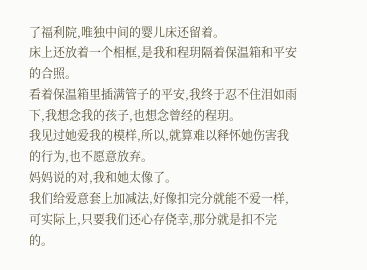了福利院,唯独中间的婴儿床还留着。
床上还放着一个相框,是我和程玥隔着保温箱和平安的合照。
看着保温箱里插满管子的平安,我终于忍不住泪如雨下,我想念我的孩子,也想念曾经的程玥。
我见过她爱我的模样,所以,就算难以释怀她伤害我的行为,也不愿意放弃。
妈妈说的对,我和她太像了。
我们给爱意套上加减法,好像扣完分就能不爱一样,可实际上,只要我们还心存侥幸,那分就是扣不完的。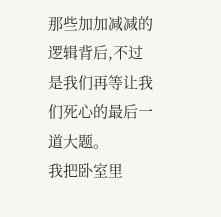那些加加减减的逻辑背后,不过是我们再等让我们死心的最后一道大题。
我把卧室里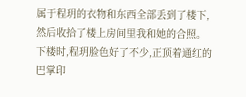属于程玥的衣物和东西全部丢到了楼下,然后收拾了楼上房间里我和她的合照。
下楼时,程玥脸色好了不少,正顶着通红的巴掌印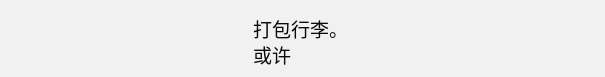打包行李。
或许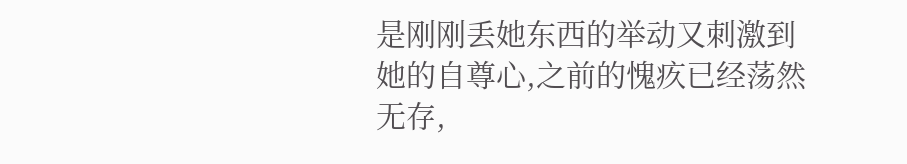是刚刚丢她东西的举动又刺激到她的自尊心,之前的愧疚已经荡然无存,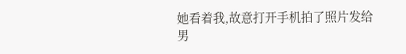她看着我,故意打开手机拍了照片发给男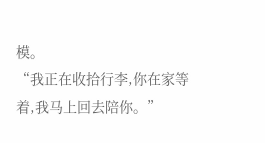模。
“我正在收拾行李,你在家等着,我马上回去陪你。”